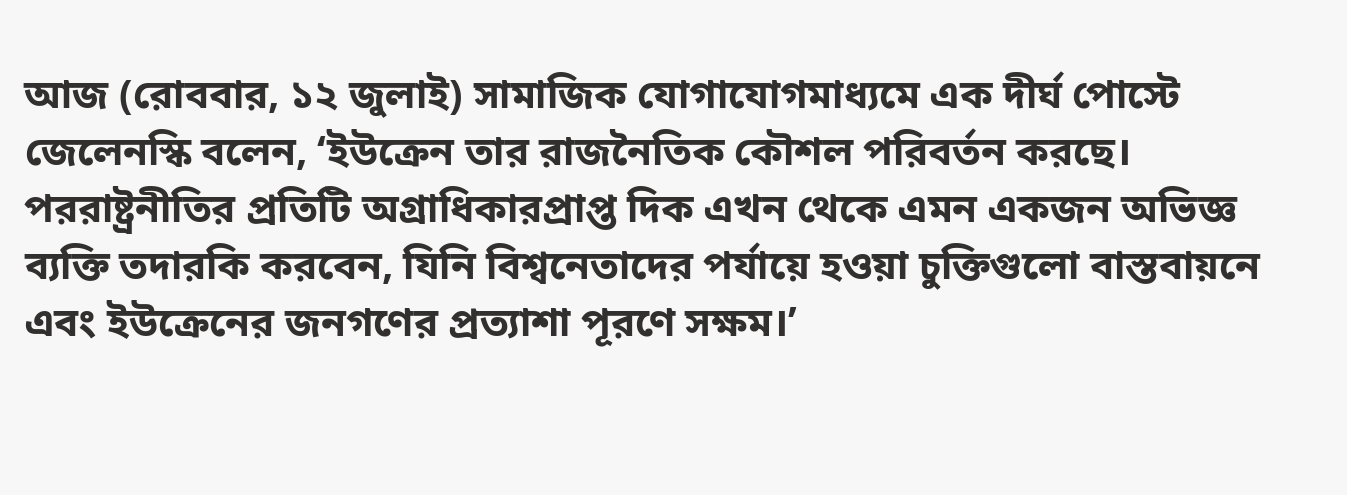আজ (রোববার, ১২ জুলাই) সামাজিক যোগাযোগমাধ্যমে এক দীর্ঘ পোস্টে জেলেনস্কি বলেন, ‘ইউক্রেন তার রাজনৈতিক কৌশল পরিবর্তন করছে। পররাষ্ট্রনীতির প্রতিটি অগ্রাধিকারপ্রাপ্ত দিক এখন থেকে এমন একজন অভিজ্ঞ ব্যক্তি তদারকি করবেন, যিনি বিশ্বনেতাদের পর্যায়ে হওয়া চুক্তিগুলো বাস্তবায়নে এবং ইউক্রেনের জনগণের প্রত্যাশা পূরণে সক্ষম।’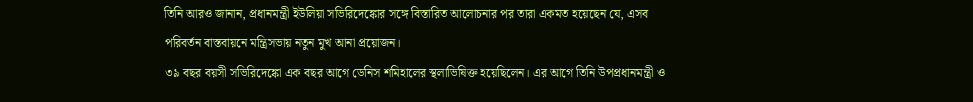তিনি আরও জানান, প্রধানমন্ত্রী ইউলিয়া সভিরিদেঙ্কোর সঙ্গে বিস্তারিত আলোচনার পর তারা একমত হয়েছেন যে, এসব পরিবর্তন বাস্তবায়নে মন্ত্রিসভায় নতুন মুখ আনা প্রয়োজন।
৩৯ বছর বয়সী সভিরিদেঙ্কো এক বছর আগে ডেনিস শমিহালের স্থলাভিষিক্ত হয়েছিলেন। এর আগে তিনি উপপ্রধানমন্ত্রী ও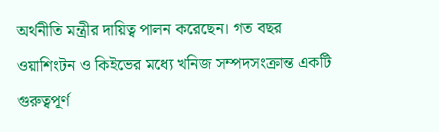অর্থনীতি মন্ত্রীর দায়িত্ব পালন করেছেন। গত বছর ওয়াশিংটন ও কিইভের মধ্যে খনিজ সম্পদসংক্রান্ত একটি গুরুত্বপূর্ণ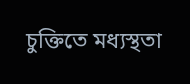চুক্তিতে মধ্যস্থতা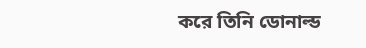করে তিনি ডোনাল্ড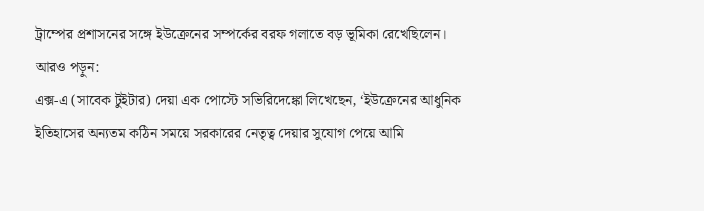ট্রাম্পের প্রশাসনের সঙ্গে ইউক্রেনের সম্পর্কের বরফ গলাতে বড় ভূমিকা রেখেছিলেন।
আরও পড়ুন:
এক্স-এ (সাবেক টুইটার) দেয়া এক পোস্টে সভিরিদেঙ্কো লিখেছেন, ‘ইউক্রেনের আধুনিক ইতিহাসের অন্যতম কঠিন সময়ে সরকারের নেতৃত্ব দেয়ার সুযোগ পেয়ে আমি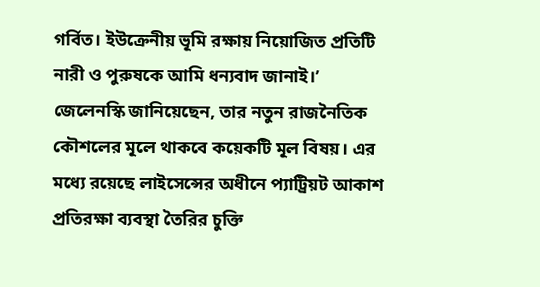গর্বিত। ইউক্রেনীয় ভূমি রক্ষায় নিয়োজিত প্রতিটি নারী ও পুরুষকে আমি ধন্যবাদ জানাই।’
জেলেনস্কি জানিয়েছেন, তার নতুন রাজনৈতিক কৌশলের মূলে থাকবে কয়েকটি মূল বিষয়। এর মধ্যে রয়েছে লাইসেন্সের অধীনে প্যাট্রিয়ট আকাশ প্রতিরক্ষা ব্যবস্থা তৈরির চুক্তি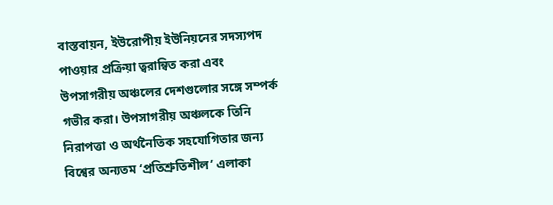বাস্তবায়ন, ইউরোপীয় ইউনিয়নের সদস্যপদ পাওয়ার প্রক্রিয়া ত্বরান্বিত করা এবং উপসাগরীয় অঞ্চলের দেশগুলোর সঙ্গে সম্পর্ক গভীর করা। উপসাগরীয় অঞ্চলকে তিনি নিরাপত্তা ও অর্থনৈতিক সহযোগিতার জন্য বিশ্বের অন্যতম ‘প্রতিশ্রুতিশীল’ এলাকা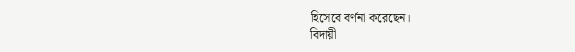হিসেবে বর্ণনা করেছেন।
বিদায়ী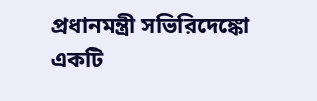প্রধানমন্ত্রী সভিরিদেঙ্কো একটি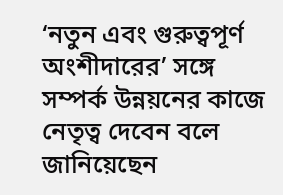‘নতুন এবং গুরুত্বপূর্ণ অংশীদারের’ সঙ্গে সম্পর্ক উন্নয়নের কাজে নেতৃত্ব দেবেন বলে জানিয়েছেন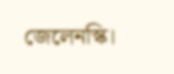জেলেনস্কি।